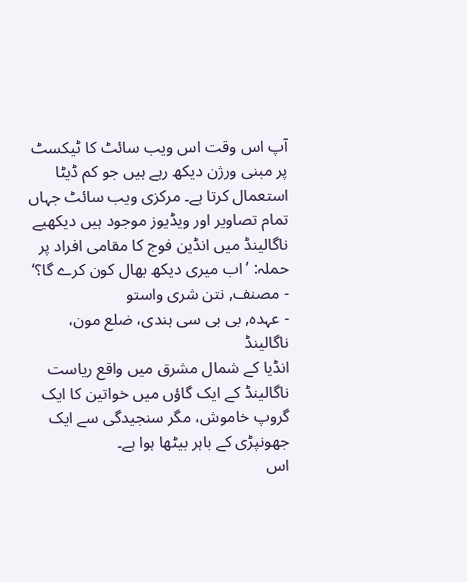آپ اس وقت اس ویب سائٹ کا ٹیکسٹ پر مبنی ورژن دیکھ رہے ہیں جو کم ڈیٹا استعمال کرتا ہے۔ مرکزی ویب سائٹ جہاں تمام تصاویر اور ویڈیوز موجود ہیں دیکھیے
ناگالینڈ میں انڈین فوج کا مقامی افراد پر حملہ: ’اب میری دیکھ بھال کون کرے گا؟‘
- مصنف, نتن شری واستو
- عہدہ, بی بی سی ہندی، ضلع مون، ناگالینڈ
انڈیا کے شمال مشرق میں واقع ریاست ناگالینڈ کے ایک گاؤں میں خواتین کا ایک گروپ خاموش، مگر سنجیدگی سے ایک جھونپڑی کے باہر بیٹھا ہوا ہے۔
اس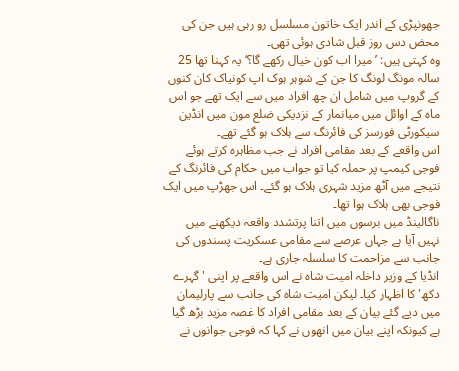جھونپڑی کے اندر ایک خاتون مسلسل رو رہی ہیں جن کی محض دس روز قبل شادی ہوئی تھی۔
وہ کہتی ہیں: ’میرا اب کون خیال رکھے گا؟‘ یہ کہنا تھا 25 سالہ مونگ لونگ کا جن کے شوہر ہوک اپ کونیاک کان کنوں کے گروپ میں شامل ان چھ افراد میں سے ایک تھے جو اس ماہ کے اوائل میں میانمار کے نزدیکی ضلع مون میں انڈین سیکورٹی فورسز کی فائرنگ سے ہلاک ہو گئے تھے۔
اس واقعے کے بعد مقامی افراد نے جب مظاہرہ کرتے ہوئے فوجی کیمپ پر حملہ کیا تو جواب میں حکام کی فائرنگ کے نتیجے میں آٹھ مزید شہری ہلاک ہو گئے۔ اس جھڑپ میں ایک فوجی بھی ہلاک ہوا تھا۔
ناگالینڈ میں برسوں میں اتنا پرتشدد واقعہ دیکھنے میں نہیں آیا ہے جہاں عرصے سے مقامی عسکریت پسندوں کی جانب سے مزاحمت کا سلسلہ جاری ہے۔
انڈیا کے وزیر داخلہ امیت شاہ نے اس واقعے پر اپنی 'گہرے دکھ' کا اظہار کیا۔ لیکن امیت شاہ کی جانب سے پارلیمان میں دیے گئے بیان کے بعد مقامی افراد کا غصہ مزید بڑھ گیا ہے کیونکہ اپنے بیان میں انھوں نے کہا کہ فوجی جوانوں نے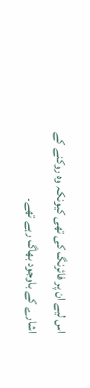اس لیے ان پر فائرنگ کی تھی کیونکہ وہ روکنے کے اشارے کے باوجود بھاگ رہے تھے۔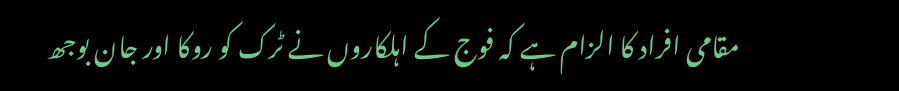مقامی افراد کا الزام ہے کہ فوج کے اہلکاروں نے ٹرک کو روکا اور جان بوجھ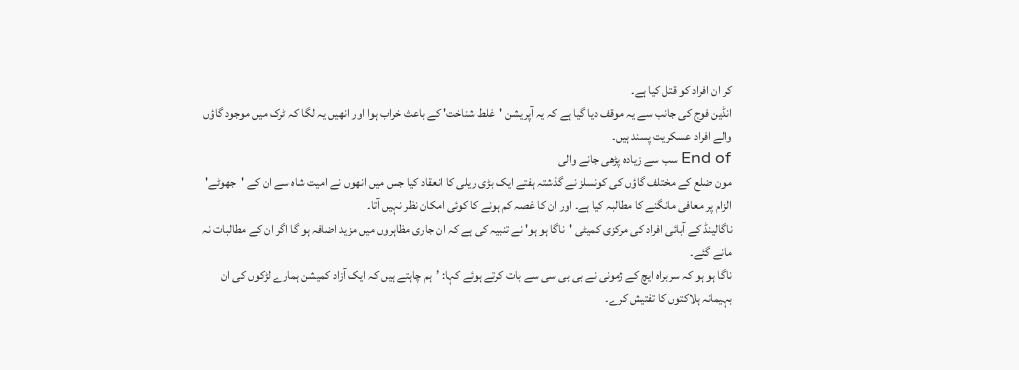کر ان افراد کو قتل کیا ہے۔
انڈین فوج کی جانب سے یہ موقف دیا گیا ہے کہ یہ آپریشن 'غلط شناخت' کے باعث خراب ہوا اور انھیں یہ لگا کہ ٹرک میں موجود گاؤں والے افراد عسکریت پسند ہیں۔
End of سب سے زیادہ پڑھی جانے والی
مون ضلع کے مختلف گاؤں کی کونسلز نے گذشتہ ہفتے ایک بڑی ریلی کا انعقاد کیا جس میں انھوں نے امیت شاہ سے ان کے 'جھوٹے' الزام پر معافی مانگنے کا مطالبہ کیا ہے۔ اور ان کا غصہ کم ہونے کا کوئی امکان نظر نہیں آتا۔
ناگالینڈ کے آبائی افراد کی مرکزی کمیٹی 'ناگا ہو ہو' نے تنبیہ کی ہے کہ ان جاری مظاہروں میں مزید اضافہ ہو گا اگر ان کے مطالبات نہ مانے گئے۔
ناگا ہو ہو کہ سربراہ ایچ کے ژمونی نے بی بی سی سے بات کرتے ہوئے کہا: ’ہم چاہتے ہیں کہ ایک آزاد کمیشن ہمارے لڑکوں کی ان بہیمانہ ہلاکتوں کا تفتیش کرے۔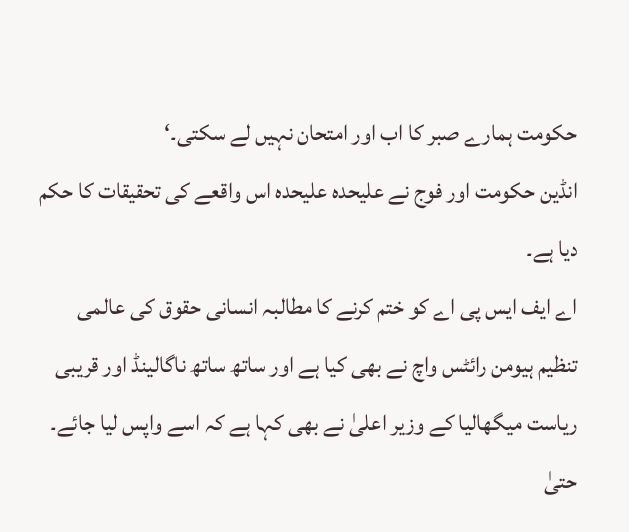حکومت ہمارے صبر کا اب اور امتحان نہیں لے سکتی۔‘
انڈین حکومت اور فوج نے علیحدہ علیحدہ اس واقعے کی تحقیقات کا حکم دیا ہے۔
اے ایف ایس پی اے کو ختم کرنے کا مطالبہ انسانی حقوق کی عالمی تنظیم ہیومن رائٹس واچ نے بھی کیا ہے اور ساتھ ساتھ ناگالینڈ اور قریبی ریاست میگھالیا کے وزیر اعلیٰ نے بھی کہا ہے کہ اسے واپس لیا جائے۔
حتیٰ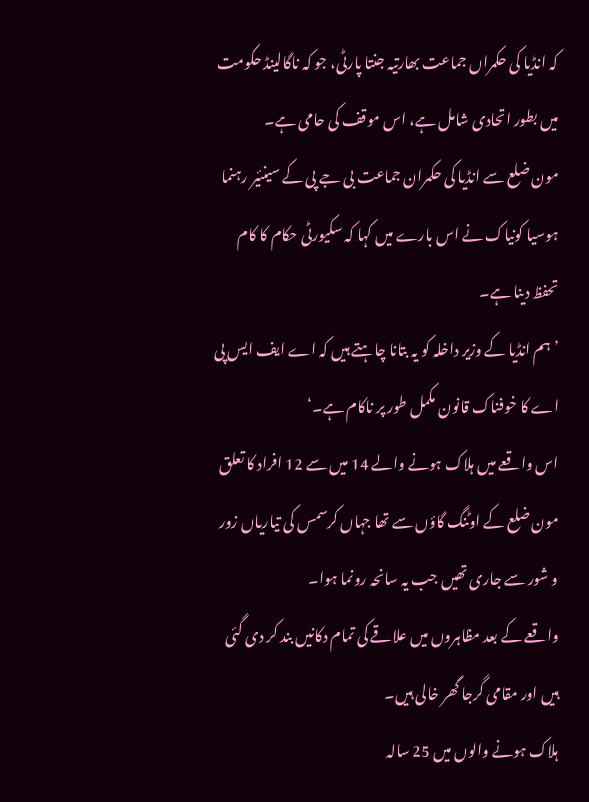کہ انڈیا کی حکمراں جماعت بھارتیہ جنتا پارٹی، جو کہ ناگالینڈ حکومت میں بطور اتحادی شامل ہے، اس موقف کی حامی ہے۔
مون ضلع سے انڈیا کی حکمران جماعت بی جے پی کے سینئیر رہنما ہوسیا کونیاک نے اس بارے میں کہا کہ سکیورٹی حکام کا کام تحفظ دینا ہے۔
’ہم انڈیا کے وزیر داخلہ کو یہ بتانا چاہتے ہیں کہ اے ایف ایس پی اے کا خوفناک قانون مکمل طور پر ناکام ہے۔‘
اس واقعے میں ہلاک ہونے والے 14 میں سے 12 افراد کا تعلق مون ضلع کے اوٹنگ گاؤں سے تھا جہاں کرسمس کی تیاریاں زور و شور سے جاری تھیں جب یہ سانحہ رونما ہوا۔
واقعے کے بعد مظاہروں میں علاقے کی تمام دکانیں بند کر دی گئی ہیں اور مقامی گرجا گھر خالی ہیں۔
ہلاک ہونے والوں میں 25 سالہ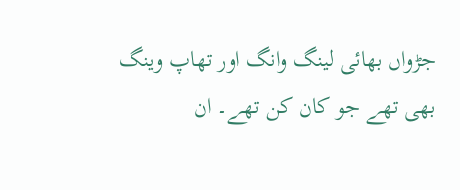جڑواں بھائی لینگ وانگ اور تھاپ وینگ بھی تھے جو کان کن تھے۔ ان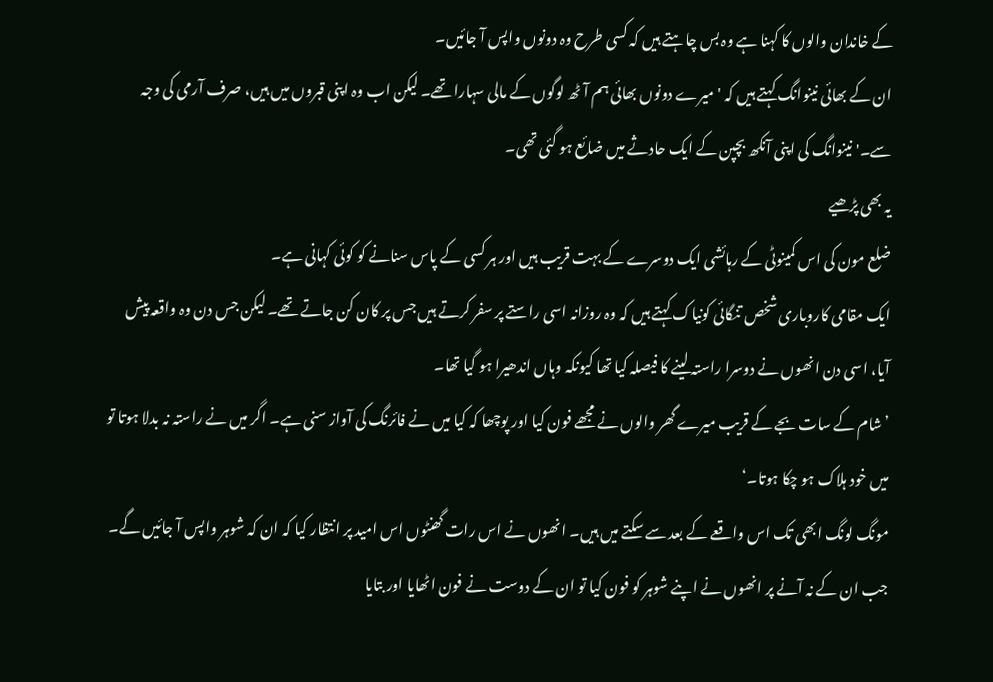کے خاندان والوں کا کہنا ہے وہ بس چاہتے ہیں کہ کسی طرح وہ دونوں واپس آ جائیں۔
ان کے بھائی نینوانگ کہتے ہیں کہ 'میرے دونوں بھائی ہم آٹھ لوگوں کے مالی سہارا تھے۔ لیکن اب وہ اپنی قبروں میں ہیں، صرف آرمی کی وجہ سے۔' نینوانگ کی اپنی آنکھ بچپن کے ایک حادثے میں ضائع ہو گئی تھی۔
یہ بھی پڑھیے
ضلع مون کی اس کمینوٹی کے رہائشی ایک دوسرے کے بہت قریب ہیں اور ہر کسی کے پاس سنانے کو کوئی کہانی ہے۔
ایک مقامی کاروباری شخص تنگائی کونیاک کہتے ہیں کہ وہ روزانہ اسی راستے پر سفر کرتے ہیں جس پر کان کن جاتے تھے۔ لیکن جس دن وہ واقعہ پیش آیا، اسی دن انھوں نے دوسرا راستہ لینے کا فیصلہ کیا تھا کیونکہ وہاں اندھیرا ہو گیا تھا۔
’شام کے سات بجے کے قریب میرے گھر والوں نے مجھے فون کیا اور پوچھا کہ کیا میں نے فائرنگ کی آواز سنی ہے۔ اگر میں نے راستہ نہ بدلا ہوتا تو میں خود ہلاک ہو چکا ہوتا۔‘
مونگ لونگ ابھی تک اس واقعے کے بعد سے سکتے میں ہیں۔ انھوں نے اس رات گھنٹوں اس امید پر انتظار کیا کہ ان کہ شوہر واپس آ جائیں گے۔ جب ان کے نہ آنے پر انھوں نے اپنے شوہر کو فون کیا تو ان کے دوست نے فون اٹھایا اور بتایا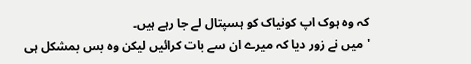کہ وہ ہوک اپ کونیاک کو ہسپتال لے جا رہے ہیں۔
'میں نے زور دیا کہ میرے ان سے بات کرائیں لیکن وہ بس بمشکل ہی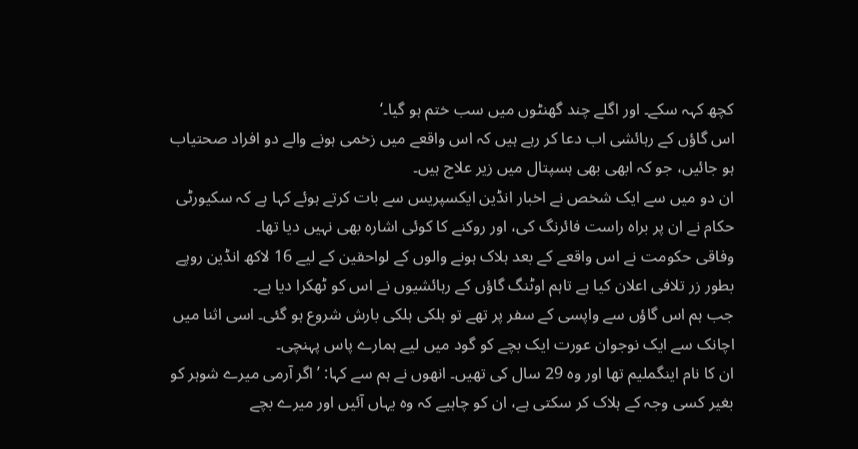کچھ کہہ سکے۔ اور اگلے چند گھنٹوں میں سب ختم ہو گیا۔‘
اس گاؤں کے رہائشی اب دعا کر رہے ہیں کہ اس واقعے میں زخمی ہونے والے دو افراد صحتیاب ہو جائیں، جو کہ ابھی بھی ہسپتال میں زیر علاج ہیں۔
ان دو میں سے ایک شخص نے اخبار انڈین ایکسپریس سے بات کرتے ہوئے کہا ہے کہ سکیورٹی حکام نے ان پر براہ راست فائرنگ کی، اور روکنے کا کوئی اشارہ بھی نہیں دیا تھا۔
وفاقی حکومت نے اس واقعے کے بعد ہلاک ہونے والوں کے لواحقین کے لیے 16 لاکھ انڈین روپے بطور زر تلافی اعلان کیا ہے تاہم اوٹنگ گاؤں کے رہائشیوں نے اس کو ٹھکرا دیا ہے۔
جب ہم اس گاؤں سے واپسی کے سفر پر تھے تو ہلکی ہلکی بارش شروع ہو گئی۔ اسی اثنا میں اچانک سے ایک نوجوان عورت ایک بچے کو گود میں لیے ہمارے پاس پہنچی۔
ان کا نام اینگملیم تھا اور وہ 29 سال کی تھیں۔ انھوں نے ہم سے کہا: ’اگر آرمی میرے شوہر کو بغیر کسی وجہ کے ہلاک کر سکتی ہے، ان کو چاہیے کہ وہ یہاں آئیں اور میرے بچے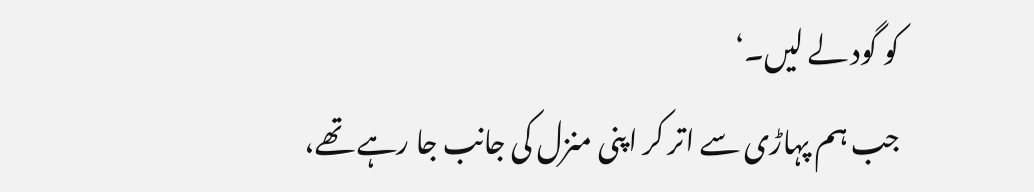کو گود لے لیں۔‘
جب ہم پہاڑی سے اتر کر اپنی منزل کی جانب جا رہے تھے،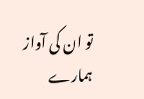تو ان کی آواز ہمارے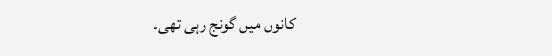کانوں میں گونج رہی تھی۔